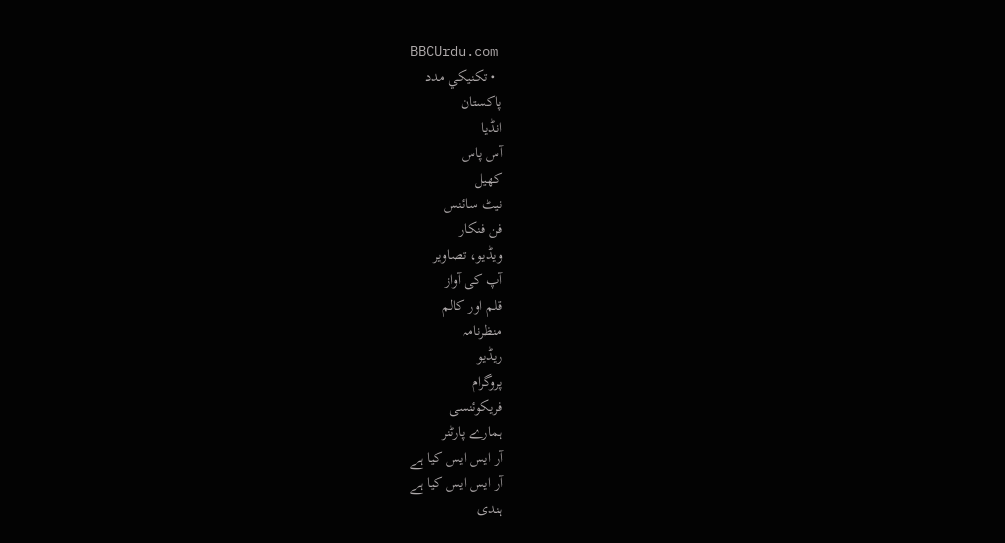BBCUrdu.com
  • تکنيکي مدد
پاکستان
انڈیا
آس پاس
کھیل
نیٹ سائنس
فن فنکار
ویڈیو، تصاویر
آپ کی آواز
قلم اور کالم
منظرنامہ
ریڈیو
پروگرام
فریکوئنسی
ہمارے پارٹنر
آر ایس ایس کیا ہے
آر ایس ایس کیا ہے
ہندی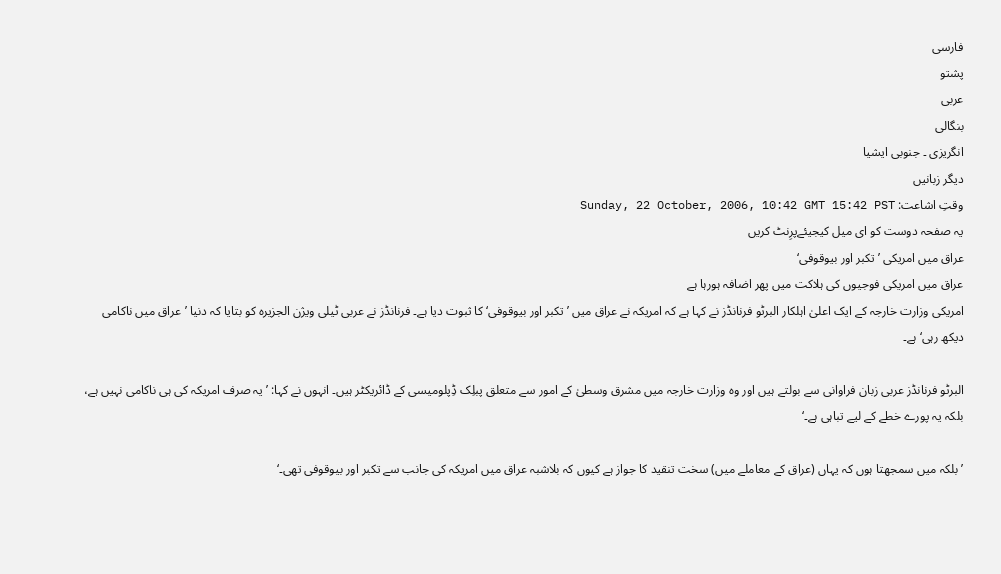فارسی
پشتو
عربی
بنگالی
انگریزی ۔ جنوبی ایشیا
دیگر زبانیں
وقتِ اشاعت: Sunday, 22 October, 2006, 10:42 GMT 15:42 PST
یہ صفحہ دوست کو ای میل کیجیئےپرِنٹ کریں
عراق میں امریکی ’تکبر اور بیوقوفی‘
عراق میں امریکی فوجیوں کی ہلاکت میں پھر اضافہ ہورہا ہے
امریکی وزارت خارجہ کے ایک اعلیٰ اہلکار البرٹو فرنانڈز نے کہا ہے کہ امریکہ نے عراق میں ’تکبر اور بیوقوفی‘ کا ثبوت دیا ہے۔ فرنانڈز نے عربی ٹیلی ویژن الجزیرہ کو بتایا کہ دنیا ’عراق میں ناکامی دیکھ رہی‘ ہے۔

البرٹو فرنانڈز عربی زبان فراوانی سے بولتے ہیں اور وہ وزارت خارجہ میں مشرق وسطیٰ کے امور سے متعلق پبلِک ڈِپلومیسی کے ڈائریکٹر ہیں۔ انہوں نے کہا: ’یہ صرف امریکہ کی ہی ناکامی نہیں ہے، بلکہ یہ پورے خطے کے لیے تباہی ہے۔‘

’بلکہ میں سمجھتا ہوں کہ یہاں (عراق کے معاملے میں) سخت تنقید کا جواز ہے کیوں کہ بلاشبہ عراق میں امریکہ کی جانب سے تکبر اور بیوقوفی تھی۔‘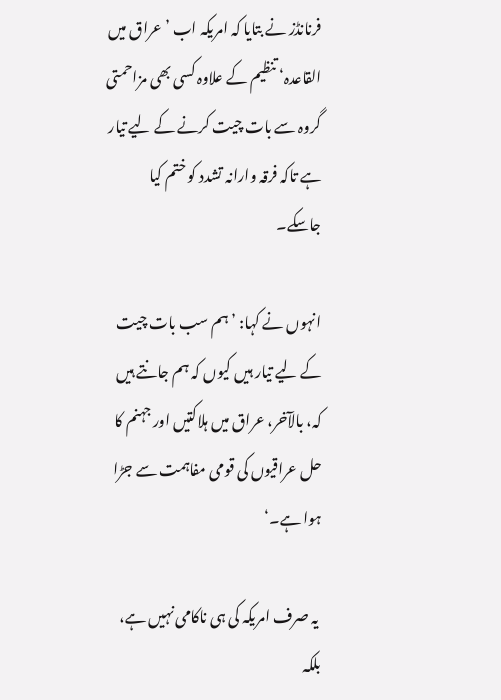فرنانڈز نے بتایا کہ امریکہ اب ’عراق میں القاعدہ‘ تنظیم کے علاوہ کسی بھی مزاحمتی گروہ سے بات چیت کرنے کے لیے تیار ہے تاکہ فرقہ وارانہ تشدد کو ختم کیا جاسکے۔

انہوں نے کہا: ’ہم سب بات چیت کے لیے تیار ہیں کیوں کہ ہم جانتے ہیں کہ، بالآخر، عراق میں ہلاکتیں اور جہنم کا حل عراقیوں کی قومی مفاہمت سے جڑا ہوا ہے۔‘

 یہ صرف امریکہ کی ہی ناکامی نہیں ہے، بلکہ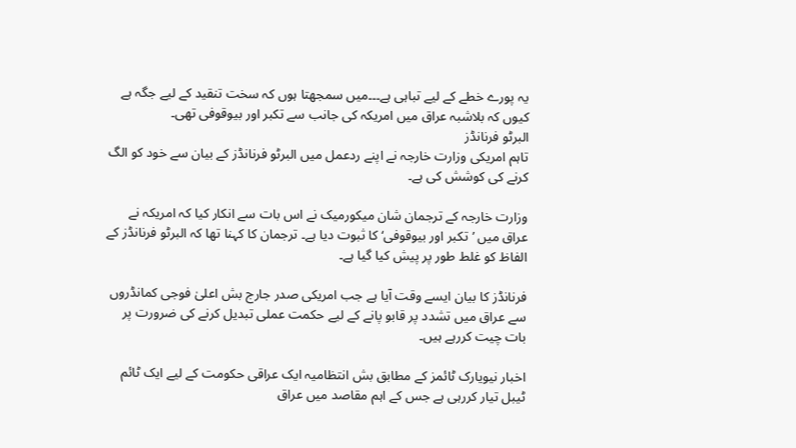یہ پورے خطے کے لیے تباہی ہے۔۔۔میں سمجھتا ہوں کہ سخت تنقید کے لیے جگہ ہے کیوں کہ بلاشبہ عراق میں امریکہ کی جانب سے تکبر اور بیوقوفی تھی۔
البرٹو فرنانڈز
تاہم امریکی وزارت خارجہ نے اپنے ردعمل میں البرٹو فرنانڈز کے بیان سے خود کو الگ کرنے کی کوشش کی ہے۔

وزارت خارجہ کے ترجمان شان میکورمیک نے اس بات سے انکار کیا کہ امریکہ نے عراق میں ’تکبر اور بیوقوفی‘ کا ثبوت دیا ہے۔ ترجمان کا کہنا تھا کہ البرٹو فرنانڈز کے الفاظ کو غلط طور پر پیش کیا گیا ہے۔

فرنانڈز کا بیان ایسے وقت آیا ہے جب امریکی صدر جارج بش اعلیٰ فوجی کمانڈروں سے عراق میں تشدد پر قابو پانے کے لیے حکمت عملی تبدیل کرنے کی ضرورت پر بات چیت کررہے ہیں۔

اخبار نیویارک ٹائمز کے مطابق بش انتظامیہ ایک عراقی حکومت کے لیے ایک ٹائم ٹیبل تیار کررہی ہے جس کے اہم مقاصد میں عراق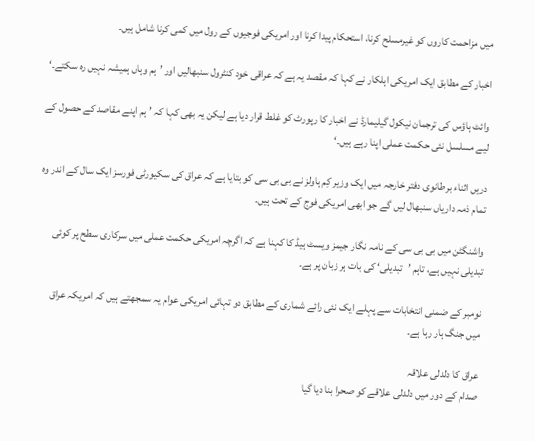میں مزاحمت کاروں کو غیرمسلح کرنا، استحکام پیدا کرنا اور امریکی فوجیوں کے رول میں کمی کرنا شامل ہیں۔

اخبار کے مطابق ایک امریکی اہلکار نے کہا کہ مقصد یہ ہے کہ عراقی خود کنٹرول سنبھالیں اور ’ہم وہاں ہمیشہ نہیں رہ سکتے۔‘

وائٹ ہاؤس کی ترجمان نیکول گیلیمارڈ نے اخبار کا رپورٹ کو غلط قرار دیا ہے لیکن یہ بھی کہا کہ ’ہم اپنے مقاصد کے حصول کے لیے مسلسل نئی حکمت عملی اپنا رہے ہیں۔‘

دریں اثناء برطانوی دفتر خارجہ میں ایک وزیر کِم ہاولز نے بی بی سی کو بتایا ہے کہ عراق کی سکیورٹی فورسز ایک سال کے اندر وہ تمام ذمہ داریاں سنبھال لیں گے جو ابھی امریکی فوج کے تحت ہیں۔

واشنگٹن میں بی بی سی کے نامہ نگار جیمز ویسٹ ہیڈ کا کہنا ہے کہ اگرچہ امریکی حکمت عملی میں سرکاری سطح پر کوئی تبدیلی نہیں ہے، تاہم ’تبدیلی‘ کی بات ہر زبان پر ہے۔

نومبر کے ضمنی انتخابات سے پہلے ایک نئی رائے شماری کے مطابق دو تہائی امریکی عوام یہ سمجھتے ہیں کہ امریکہ عراق میں جنگ ہار رہا ہے۔

عراق کا دلدلی علاقہ
صدام کے دور میں دلدلی علاقے کو صحرا بنا دیا گیا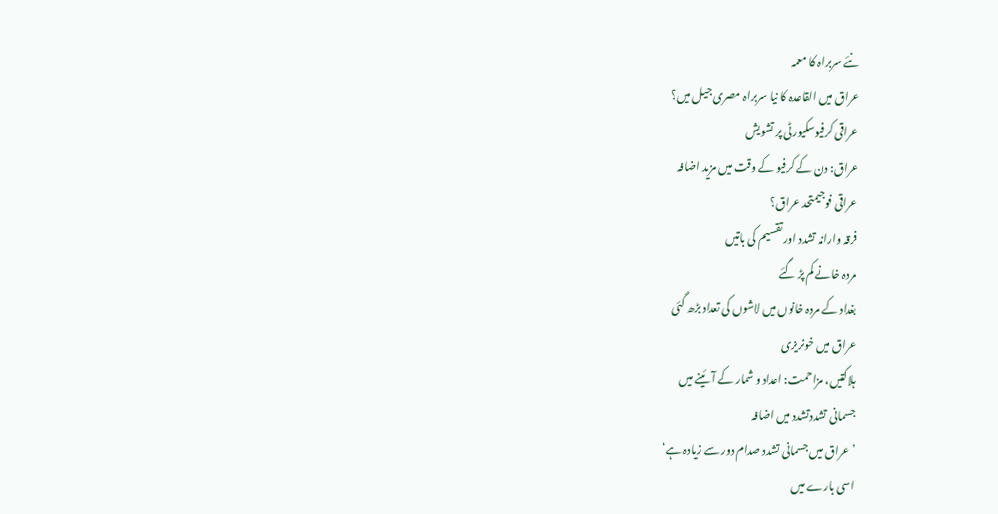نئے سربراہ کا معمہ
عراق میں القاعدہ کا نیا سربراہ مصری جیل میں؟
عراقی کرفیوسکیورٹی پر تشویش
عراق: دن کے کرفیو کے وقت میں مزید اضافہ
عراقی فوجیمتحد عراق؟
فرقہ وارانہ تشدد اور تقسیم کی باتیں
مردہ خانے کم پڑ گئے
بغداد کے مردہ خانوں میں لاشوں کی تعداد بڑھ گئی
عراق میں خونریزی
ہلاکتیں، مزاحمت: اعداد و شمار کے آئینے میں
جسمانی تشددتشدد میں اضافہ
’عراق میں جسمانی تشدد صدام دور سے زیادہ ہے‘
اسی بارے میں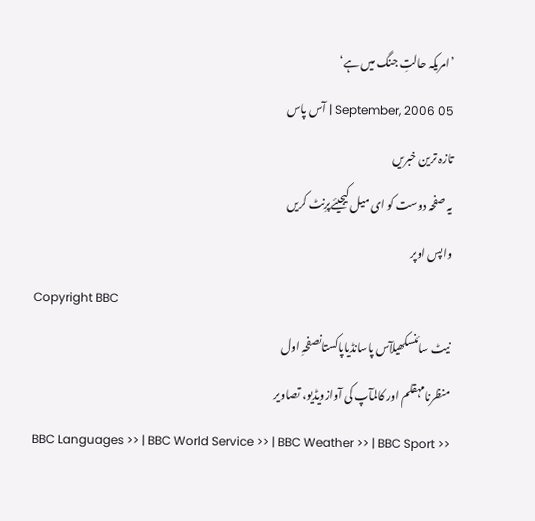’امریکہ حالتِ جنگ میں ہے‘
05 September, 2006 | آس پاس
تازہ ترین خبریں
یہ صفحہ دوست کو ای میل کیجیئےپرِنٹ کریں
واپس اوپر
Copyright BBC
نیٹ سائنسکھیلآس پاسانڈیاپاکستانصفحہِ اول
منظرنامہقلم اور کالمآپ کی آوازویڈیو، تصاویر
BBC Languages >> | BBC World Service >> | BBC Weather >> | BBC Sport >>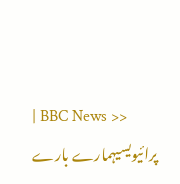| BBC News >>
پرائیویسیہمارے بارے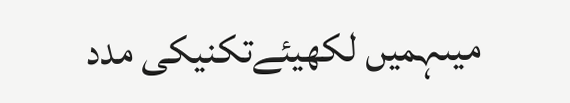میںہمیں لکھیئےتکنیکی مدد